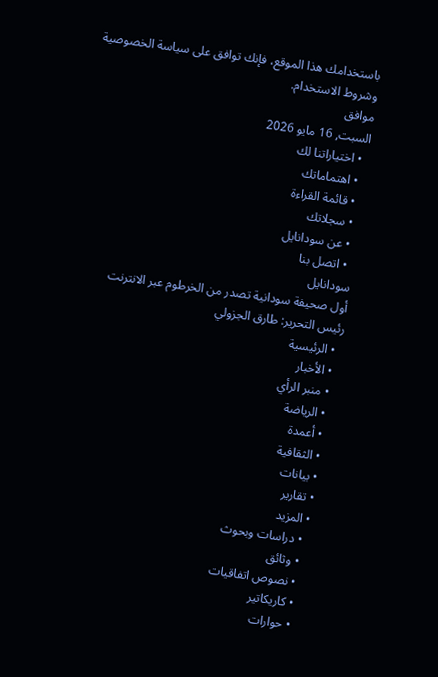باستخدامك هذا الموقع، فإنك توافق على سياسة الخصوصية وشروط الاستخدام.
موافق
السبت, 16 مايو 2026
  • اختياراتنا لك
  • اهتماماتك
  • قائمة القراءة
  • سجلاتك
  • عن سودانايل
  • اتصل بنا
سودانايل
أول صحيفة سودانية تصدر من الخرطوم عبر الانترنت
رئيس التحرير: طارق الجزولي
  • الرئيسية
  • الأخبار
  • منبر الرأي
  • الرياضة
  • أعمدة
  • الثقافية
  • بيانات
  • تقارير
  • المزيد
    • دراسات وبحوث
    • وثائق
    • نصوص اتفاقيات
    • كاريكاتير
    • حوارات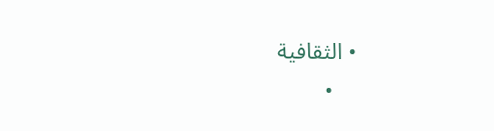• الثقافية
    •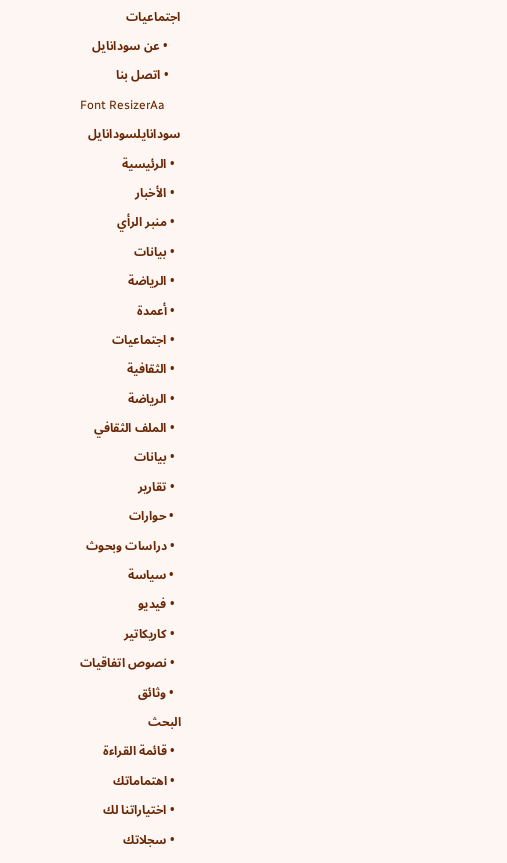اجتماعيات
    • عن سودانايل
    • اتصل بنا
Font ResizerAa
سودانايلسودانايل
  • الرئيسية
  • الأخبار
  • منبر الرأي
  • بيانات
  • الرياضة
  • أعمدة
  • اجتماعيات
  • الثقافية
  • الرياضة
  • الملف الثقافي
  • بيانات
  • تقارير
  • حوارات
  • دراسات وبحوث
  • سياسة
  • فيديو
  • كاريكاتير
  • نصوص اتفاقيات
  • وثائق
البحث
  • قائمة القراءة
  • اهتماماتك
  • اختياراتنا لك
  • سجلاتك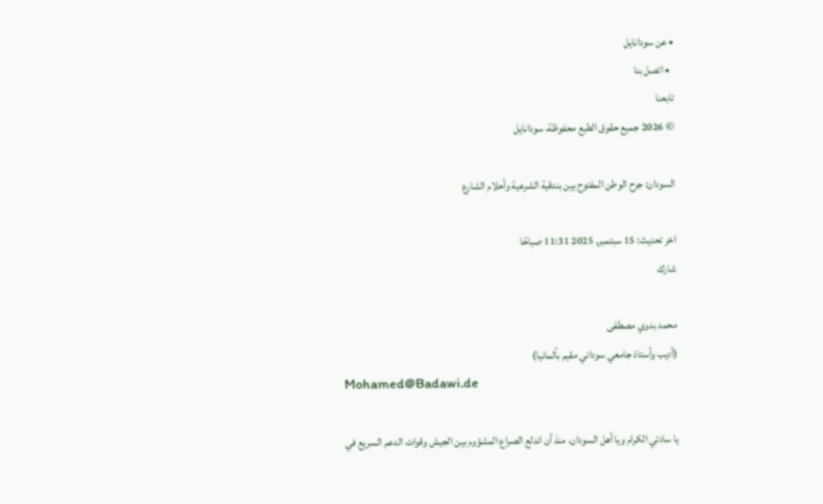• عن سودانايل
  • اتصل بنا
تابعنا
© 2026 جميع حقوق الطبع محفوظة، سودانايل

السودان: جرح الوطن المفتوح بين بندقية الشرعية وأحلام الشارع

اخر تحديث: 15 سبتمبر, 2025 11:31 صباحًا
شارك

محمد بدوي مصطفى
(أديب وأستاذ جامعي سوداني مقيم بألمانيا)
Mohamed@Badawi.de

يا سادتي الكرام ويا أهل السودان، منذ أن اندلع الصراع المشؤوم بين الجيش وقوات الدعم السريع في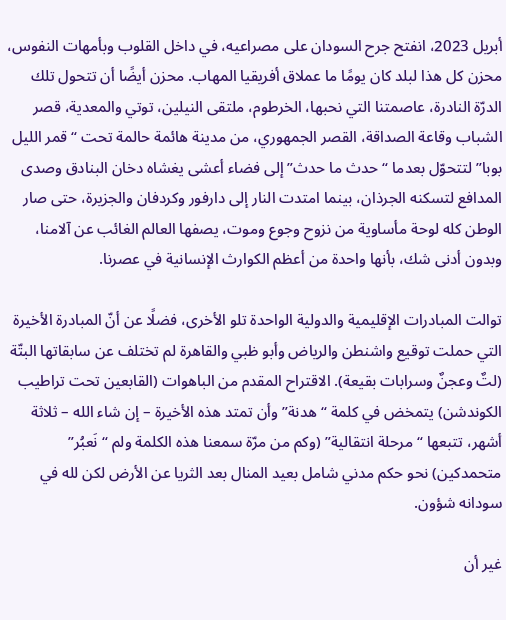أبريل 2023، انفتح جرح السودان على مصراعيه، في داخل القلوب وبأمهات النفوس، محزن كل هذا لبلد كان يومًا ما عملاق أفريقيا المهاب. محزن أيضًا أن تتحول تلك الدرّة النادرة، عاصمتنا التي نحبها، الخرطوم، ملتقى النيلين، توتي والمعدية، قصر الشباب وقاعة الصداقة، القصر الجمهوري، من مدينة هائمة حالمة تحت “قمر الليل بوبا” لتتحوّل بعدما “حدث ما حدث” إلى فضاء أعشى يغشاه دخان البنادق وصدى المدافع لتسكنه الجرذان، بينما امتدت النار إلى دارفور وكردفان والجزيرة، حتى صار الوطن كله لوحة مأساوية من نزوح وجوع وموت، يصفها العالم الغائب عن آلامنا، وبدون أدنى شك، بأنها واحدة من أعظم الكوارث الإنسانية في عصرنا.

توالت المبادرات الإقليمية والدولية الواحدة تلو الأخرى، فضلًا عن أنّ المبادرة الأخيرة التي حملت توقيع واشنطن والرياض وأبو ظبي والقاهرة لم تختلف عن سابقاتها البتّة (لتٌ وعجنٌ وسرابات بقيعة). الاقتراح المقدم من الباهوات (القابعين تحت تراطيب الكوندشن) يتمخض في كلمة “هدنة” وأن تمتد هذه الأخيرة – إن شاء الله – ثلاثة أشهر، تتبعها “مرحلة انتقالية” (وكم من مرّة سمعنا هذه الكلمة ولم “نَعبُر” متحمدكين) نحو حكم مدني شامل بعيد المنال بعد الثريا عن الأرض لكن لله في سودانه شؤون.

غير أن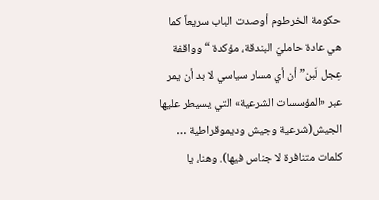حكومة الخرطوم أوصدت الباب سريعاً كما هي عادة حامليّ البندقة، مؤكدة “وواقفة عِجل لَبن” أن أي مسار سياسي لا بد أن يمر عبر «المؤسسات الشرعية» التي يسيطر عليها الجيش(شرعية وجيش وديموقراطية … كلمات متنافرة لا جناس فيها). وهنا، يا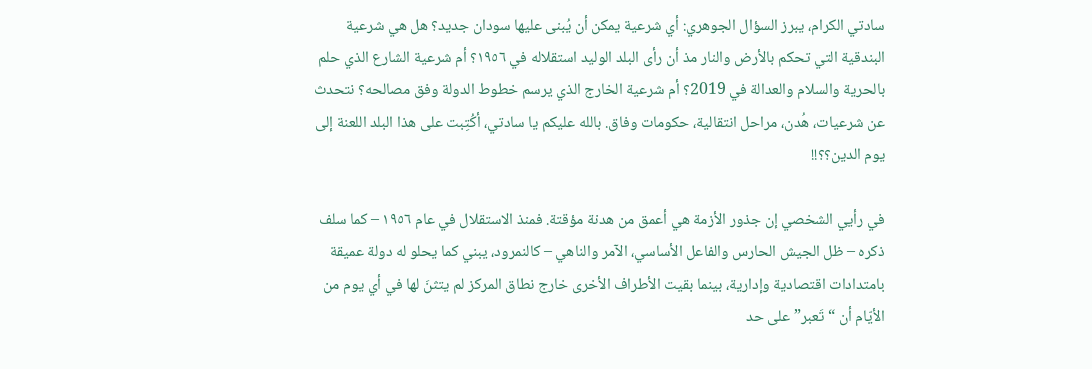سادتي الكرام، يبرز السؤال الجوهري: أي شرعية يمكن أن يُبنى عليها سودان جديد؟ هل هي شرعية البندقية التي تحكم بالأرض والنار مذ أن رأى البلد الوليد استقلاله في ١٩٥٦؟ أم شرعية الشارع الذي حلم بالحرية والسلام والعدالة في 2019؟ أم شرعية الخارج الذي يرسم خطوط الدولة وفق مصالحه؟ نتحدث عن شرعيات، هُدن، مراحل انتقالية، حكومات وفاق. بالله عليكم يا سادتي، أكُتِبت على هذا البلد اللعنة إلى يوم الدين؟؟!!

في رأيي الشخصي إن جذور الأزمة هي أعمق من هدنة مؤقتة. فمنذ الاستقلال في عام ١٩٥٦ – كما سلف ذكره – ظل الجيش الحارس والفاعل الأساسي، الآمر والناهي – كالنمرود، يبني كما يحلو له دولة عميقة بامتدادات اقتصادية وإدارية، بينما بقيت الأطراف الأخرى خارج نطاق المركز لم يتثنَ لها في أي يوم من الأيّام أن “تَعبر” على حد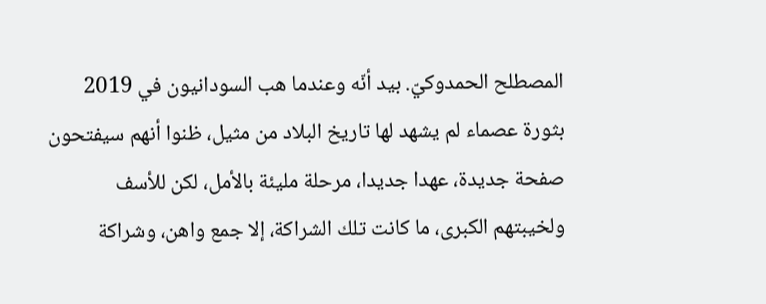المصطلح الحمدوكيّ. بيد أنّه وعندما هب السودانيون في 2019 بثورة عصماء لم يشهد لها تاريخ البلاد من مثيل، ظنوا أنهم سيفتحون صفحة جديدة، عهدا جديدا، مرحلة مليئة بالأمل، لكن للأسف ولخيبتهم الكبرى، ما كانت تلك الشراكة، إلا جمع واهن، وشراكة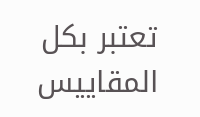تعتبر بكل المقاييس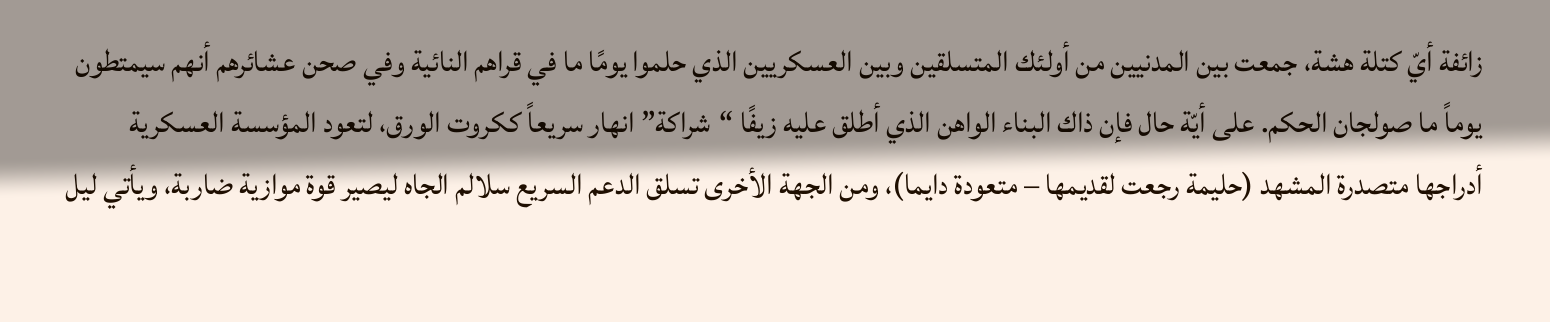زائفة أيّ كتلة هشة، جمعت بين المدنيين من أولئك المتسلقين وبين العسكريين الذي حلموا يومًا ما في قراهم النائية وفي صحن عشائرهم أنهم سيمتطون يوماً ما صولجان الحكم. على أيّة حال فإن ذاك البناء الواهن الذي أطلق عليه زيفًا “شراكة” انهار سريعاً ككروت الورق، لتعود المؤسسة العسكرية أدراجها متصدرة المشهد (حليمة رجعت لقديمها – متعودة دايما)، ومن الجهة الأخرى تسلق الدعم السريع سلالم الجاه ليصير قوة موازية ضاربة، ويأتي ليل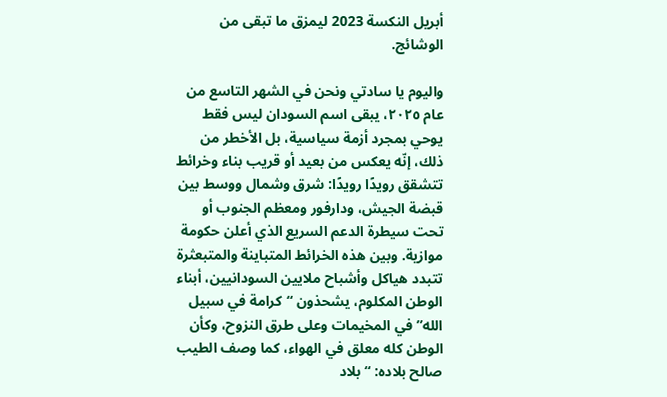أبريل النكسة 2023 ليمزق ما تبقى من الوشائج.

واليوم يا سادتي ونحن في الشهر التاسع من عام ٢٠٢٥، يبقى اسم السودان ليس فقط يوحي بمجرد أزمة سياسية، بل الأخطر من ذلك، إنّه يعكس من بعيد أو قريب بناء وخرائط تتشقق رويدًا رويدًا: شرق وشمال ووسط بين قبضة الجيش، ودارفور ومعظم الجنوب أو تحت سيطرة الدعم السريع الذي أعلن حكومة موازية. وبين هذه الخرائط المتباينة والمتبعثرة تتبدد هياكل وأشباح ملايين السودانيين، أبناء الوطن المكلوم، يشحذون “كرامة في سبيل الله” في المخيمات وعلى طرق النزوح، وكأن الوطن كله معلق في الهواء، كما وصف الطيب صالح بلاده: “بلاد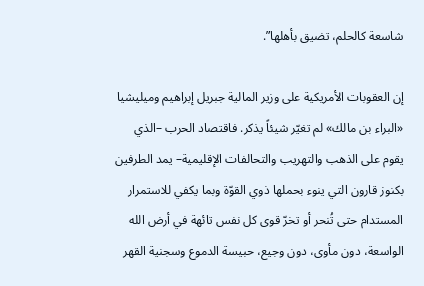شاسعة كالحلم، تضيق بأهلها”.

إن العقوبات الأمريكية على وزير المالية جبريل إبراهيم وميليشيا «البراء بن مالك» لم تغيّر شيئاً يذكر. فاقتصاد الحرب –الذي يقوم على الذهب والتهريب والتحالفات الإقليمية– يمد الطرفين بكنوز قارون التي ينوء بحملها ذوي القوّة وبما يكفي للاستمرار المستدام حتى تُنحر أو تخرّ قوى كل نفس تائهة في أرض الله الواسعة، دون مأوى، دون وجيع، حبيسة الدموع وسجنية القهر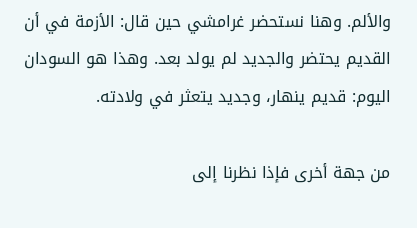والألم. وهنا نستحضر غرامشي حين قال: الأزمة في أن القديم يحتضر والجديد لم يولد بعد. وهذا هو السودان اليوم: قديم ينهار، وجديد يتعثر في ولادته.

من جهة أخرى فإذا نظرنا إلى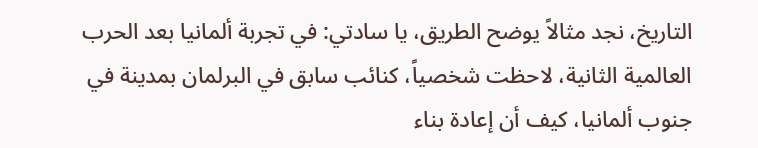التاريخ، نجد مثالاً يوضح الطريق، يا سادتي: في تجربة ألمانيا بعد الحرب العالمية الثانية، لاحظت شخصياً، كنائب سابق في البرلمان بمدينة في جنوب ألمانيا، كيف أن إعادة بناء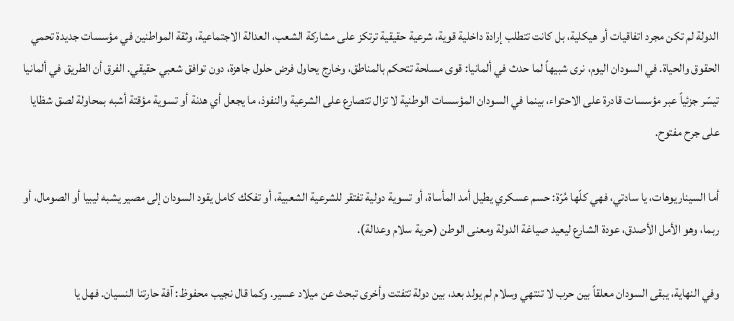الدولة لم تكن مجرد اتفاقيات أو هيكلية، بل كانت تتطلب إرادة داخلية قوية، شرعية حقيقية ترتكز على مشاركة الشعب، العدالة الاجتماعية، وثقة المواطنين في مؤسسات جديدة تحمي الحقوق والحياة. في السودان اليوم، نرى شبيهاً لما حدث في ألمانيا: قوى مسلحة تتحكم بالمناطق، وخارج يحاول فرض حلول جاهزة، دون توافق شعبي حقيقي. الفرق أن الطريق في ألمانيا تيسّر جزئياً عبر مؤسسات قادرة على الاحتواء، بينما في السودان المؤسسات الوطنية لا تزال تتصارع على الشرعية والنفوذ، ما يجعل أي هدنة أو تسوية مؤقتة أشبه بمحاولة لصق شظايا على جرح مفتوح.

أما السيناريوهات، يا سادتي، فهي كلّها مُرّة: حسم عسكري يطيل أمد المأساة، أو تسوية دولية تفتقر للشرعية الشعبية، أو تفكك كامل يقود السودان إلى مصير يشبه ليبيا أو الصومال، أو ربما، وهو الأمل الأصدق، عودة الشارع ليعيد صياغة الدولة ومعنى الوطن (حرية سلام وعدالة).

وفي النهاية، يبقى السودان معلقاً بين حرب لا تنتهي وسلام لم يولد بعد، بين دولة تتفتت وأخرى تبحث عن ميلاد عسير. وكما قال نجيب محفوظ: آفة حارتنا النسيان. فهل يا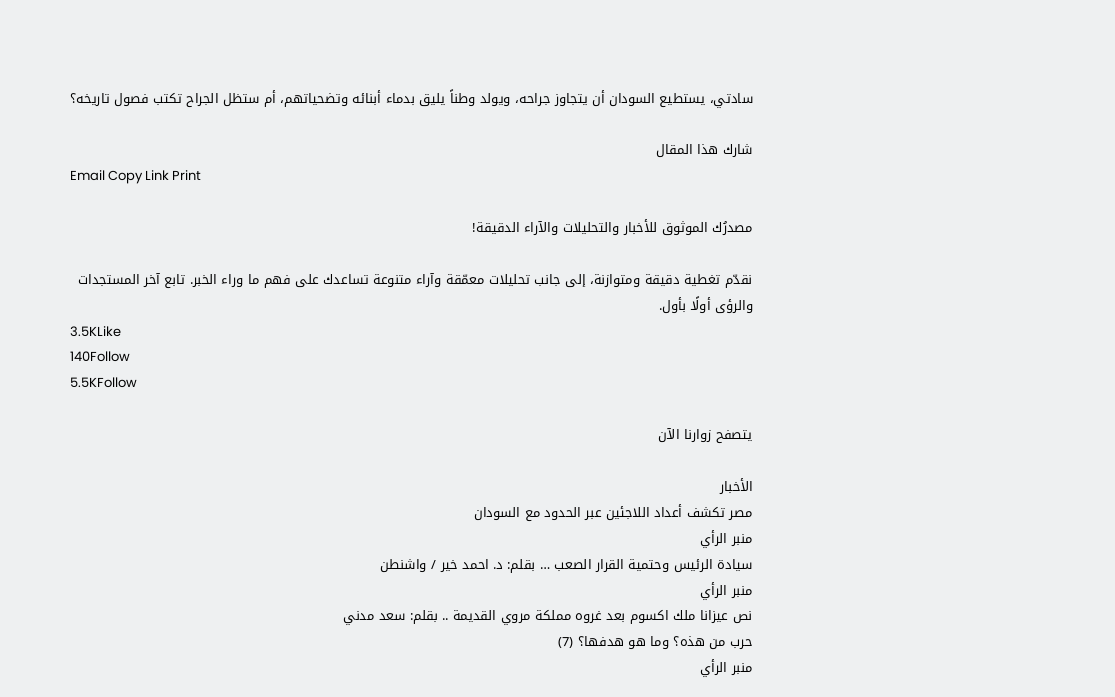سادتي، يستطيع السودان أن يتجاوز جراحه، ويولد وطناً يليق بدماء أبنائه وتضحياتهم، أم ستظل الجراح تكتب فصول تاريخه؟

شارك هذا المقال
Email Copy Link Print

مصدرُك الموثوق للأخبار والتحليلات والآراء الدقيقة!

نقدّم تغطية دقيقة ومتوازنة، إلى جانب تحليلات معمّقة وآراء متنوعة تساعدك على فهم ما وراء الخبر. تابع آخر المستجدات والرؤى أولًا بأول.
3.5KLike
140Follow
5.5KFollow

يتصفح زوارنا الآن

الأخبار
مصر تكشف أعداد اللاجئين عبر الحدود مع السودان
منبر الرأي
سيادة الرئيس وحتمية القرار الصعب … بقلم: د. احمد خير / واشنطن
منبر الرأي
نص عيزانا ملك اكسوم بعد غروه مملكة مروي القديمة .. بقلم: سعد مدني
حرب من هذه؟ وما هو هدفها؟ (7)
منبر الرأي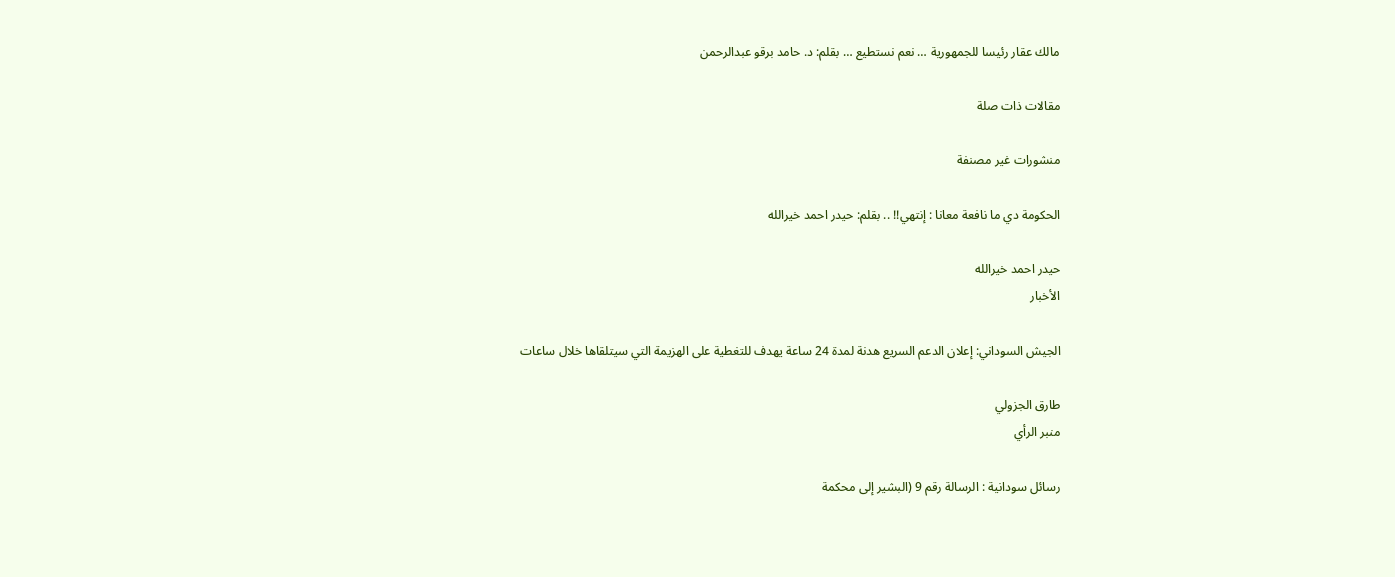مالك عقار رئيسا للجمهورية … نعم نستطيع … بقلم: د. حامد برقو عبدالرحمن

مقالات ذات صلة

منشورات غير مصنفة

الحكومة دي ما نافعة معانا : إنتهي!! .. بقلم: حيدر احمد خيرالله

حيدر احمد خيرالله
الأخبار

الجيش السوداني: إعلان الدعم السريع هدنة لمدة 24 ساعة يهدف للتغطية على الهزيمة التي سيتلقاها خلال ساعات

طارق الجزولي
منبر الرأي

رسائل سودانية : الرسالة رقم 9 (البشير إلى محكمة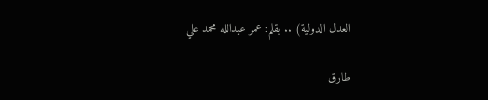العدل الدولية) .. بقلم: عمر عبدالله محمد علي

طارق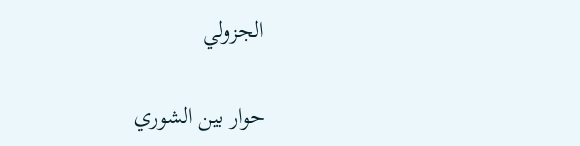الجزولي

حوار بين الشوري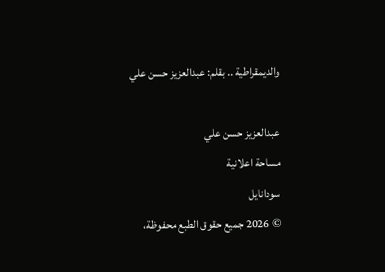والديمقراطية .. بقلم: عبدالعزيز حسن علي

عبدالعزيز حسن علي
مساحة اعلانية
سودانايل
© 2026 جميع حقوق الطبع محفوظة،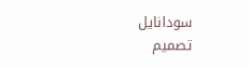سودانايل
تصميم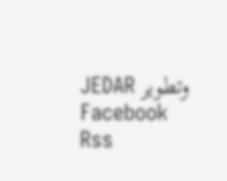وتطوير JEDAR
Facebook Rss